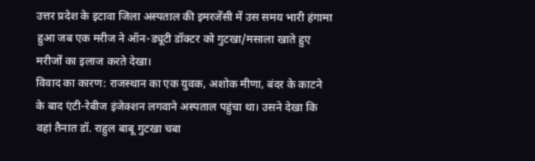उत्तर प्रदेश के इटावा जिला अस्पताल की इमरजेंसी में उस समय भारी हंगामा हुआ जब एक मरीज ने ऑन-ड्यूटी डॉक्टर को गुटखा/मसाला खाते हुए मरीजों का इलाज करते देखा।
विवाद का कारण: राजस्थान का एक युवक, अशोक मीणा, बंदर के काटने के बाद एंटी-रेबीज इंजेक्शन लगवाने अस्पताल पहुंचा था। उसने देखा कि वहां तैनात डॉ. राहुल बाबू गुटखा चबा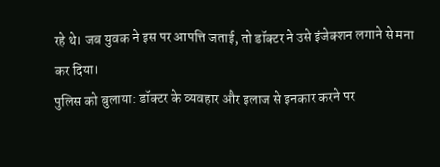रहे थे। जब युवक ने इस पर आपत्ति जताई, तो डॉक्टर ने उसे इंजेक्शन लगाने से मना कर दिया।
पुलिस को बुलाया: डॉक्टर के व्यवहार और इलाज से इनकार करने पर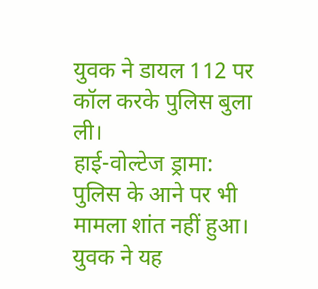युवक ने डायल 112 पर कॉल करके पुलिस बुला ली।
हाई-वोल्टेज ड्रामा: पुलिस के आने पर भी मामला शांत नहीं हुआ। युवक ने यह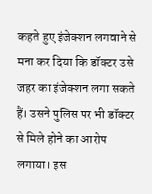कहते हुए इंजेक्शन लगवाने से मना कर दिया कि डॉक्टर उसे जहर का इंजेक्शन लगा सकते हैं। उसने पुलिस पर भी डॉक्टर से मिले होने का आरोप लगाया। इस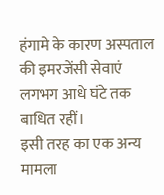हंगामे के कारण अस्पताल की इमरजेंसी सेवाएं लगभग आधे घंटे तक बाधित रहीं।
इसी तरह का एक अन्य मामला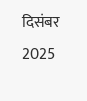दिसंबर 2025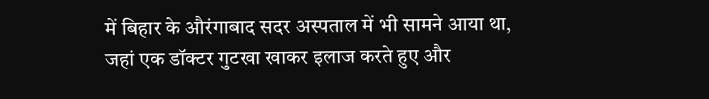में बिहार के औरंगाबाद सदर अस्पताल में भी सामने आया था, जहां एक डॉक्टर गुटखा खाकर इलाज करते हुए और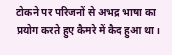टोकने पर परिजनों से अभद्र भाषा का प्रयोग करते हुए कैमरे में कैद हुआ था।